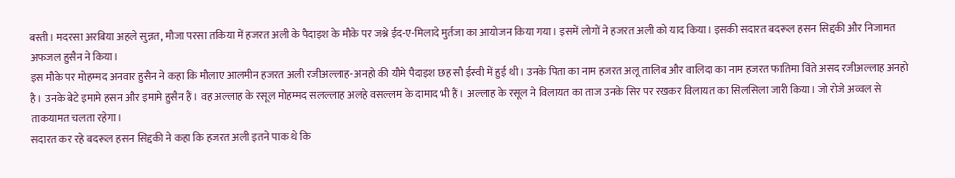बस्ती। मदरसा अरबिया अहले सुन्नत, मौजा परसा तकिया में हजरत अली के पैदाइश के मौके पर जश्ने ईद-ए-मिलादे मुर्तजा का आयोजन किया गया। इसमें लोगों ने हजरत अली को याद किया। इसकी सदारत बदरूल हसन सिद्दकी और निजामत अफजल हुसैन ने किया।
इस मौके पर मोहम्मद अनवार हुसैन ने कहा कि मौलाए आलमीन हजरत अली रजीअल्लाह-अनहो की यौमे पैदाइश छह सौ ईस्वी में हुई थी। उनके पिता का नाम हजरत अलू तालिब और वालिदा का नाम हजरत फातिमा विंते असद रजीअल्लाह अनहो है। उनके बेटे इमामे हसन और इमामे हुसैन हैं। वह अल्लाह के रसूल मोहम्मद सलल्लाह अलहे वसल्लम के दामाद भी हैं। अल्लाह के रसूल ने विलायत का ताज उनके सिर पर रखकर विलायत का सिलसिला जारी किया। जो रोजे अव्वल से ताकयामत चलता रहेगा।
सदारत कर रहे बदरूल हसन सिद्दकी ने कहा कि हजरत अली इतने पाक थे कि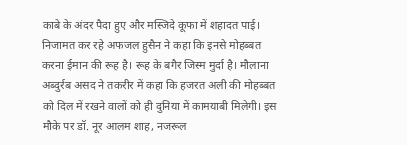काबे के अंदर पैदा हुए और मस्जिदे कूफा में शहादत पाई। निजामत कर रहे अफजल हुसैन ने कहा कि इनसे मोहब्बत करना ईमान की रूह है। रूह के बगैर जिस्म मुर्दा है। मौलाना अब्दुर्रब असद ने तकरीर में कहा कि हजरत अली की मोहब्बत को दिल में रखने वालों को ही दुनिया में कामयाबी मिलेगी। इस मौके पर डॉ. नूर आलम शाह, नजरूल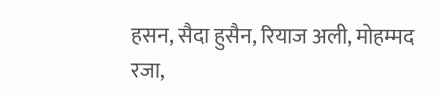हसन, सैदा हुसैन, रियाज अली, मोहम्मद रजा,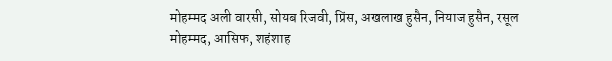मोहम्मद अली वारसी, सोयब रिजवी, प्रिंस, अखलाख हुसैन, नियाज हुसैन, रसूल मोहम्मद, आसिफ, शहंशाह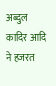अब्दुल कादिर आदि ने हजरत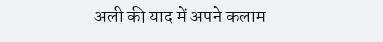अली की याद में अपने कलाम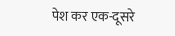पेश कर एक-दूसरे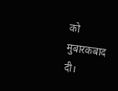को मुबारकबाद दी।